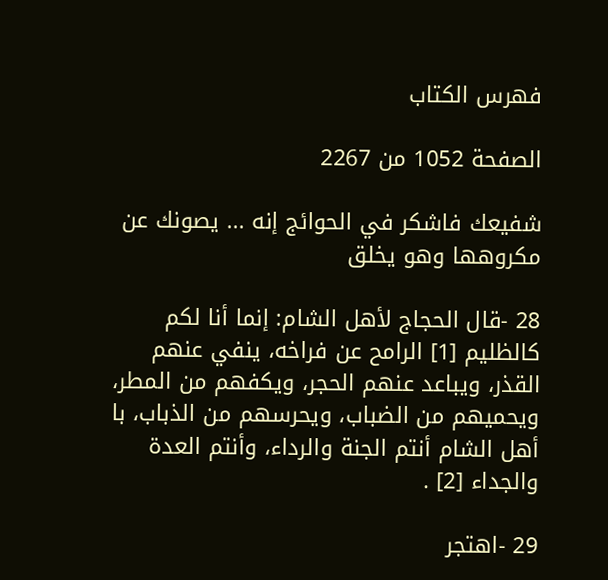فهرس الكتاب

الصفحة 1052 من 2267

شفيعك فاشكر في الحوائج إنه ... يصونك عن مكروهها وهو يخلق

28 -قال الحجاج لأهل الشام: إنما أنا لكم كالظليم [1] الرامح عن فراخه، ينفي عنهم القذر، ويباعد عنهم الحجر، ويكفهم من المطر، ويحميهم من الضباب، ويحرسهم من الذباب، با أهل الشام أنتم الجنة والرداء، وأنتم العدة والجداء [2] .

29 -اهتجر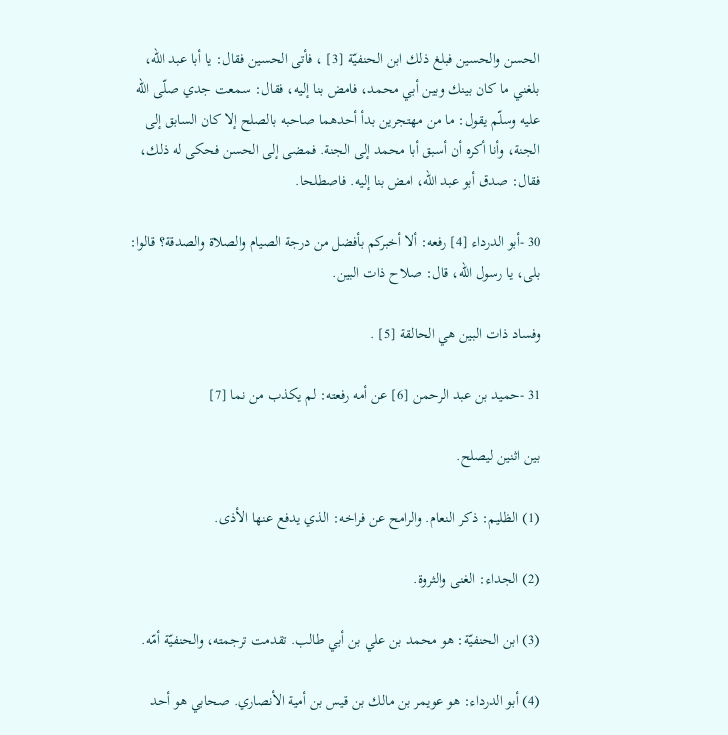الحسن والحسين فبلغ ذلك ابن الحنفيّة [3] ، فأتى الحسين فقال: يا أبا عبد الله، بلغني ما كان بينك وبين أبي محمد، فامض بنا إليه، فقال: سمعت جدي صلّى الله عليه وسلّم يقول: ما من مهتجرين بدأ أحدهما صاحبه بالصلح إلا كان السابق إلى الجنة، وأنا أكره أن أسبق أبا محمد إلى الجنة. فمضى إلى الحسن فحكى له ذلك، فقال: صدق أبو عبد الله، امض بنا إليه. فاصطلحا.

30 -أبو الدرداء [4] رفعه: ألا أخبركم بأفضل من درجة الصيام والصلاة والصدقة؟ قالوا: بلى، يا رسول الله، قال: صلاح ذات البين.

وفساد ذات البين هي الحالقة [5] .

31 -حميد بن عبد الرحمن [6] عن أمه رفعته: لم يكذب من نما [7]

بين اثنين ليصلح.

(1) الظليم: ذكر النعام. والرامح عن فراخه: الذي يدفع عنها الأذى.

(2) الجداء: الغنى والثروة.

(3) ابن الحنفيّة: هو محمد بن علي بن أبي طالب. تقدمت ترجمته، والحنفيّة أمّه.

(4) أبو الدرداء: هو عويمر بن مالك بن قيس بن أمية الأنصاري. صحابي هو أحد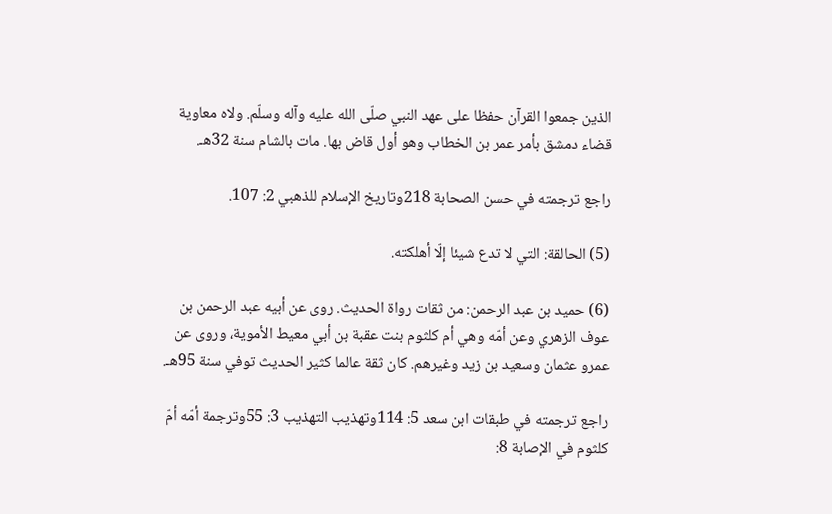الذين جمعوا القرآن حفظا على عهد النبي صلّى الله عليه وآله وسلّم. ولاه معاوية قضاء دمشق بأمر عمر بن الخطاب وهو أول قاض بها. مات بالشام سنة 32هـ.

راجع ترجمته في حسن الصحابة 218وتاريخ الإسلام للذهبي 2: 107.

(5) الحالقة: التي لا تدع شيئا إلّا أهلكته.

(6) حميد بن عبد الرحمن: من ثقات رواة الحديث. روى عن أبيه عبد الرحمن بن عوف الزهري وعن أمّه وهي أم كلثوم بنت عقبة بن أبي معيط الأموية، وروى عن عمرو عثمان وسعيد بن زيد وغيرهم. كان ثقة عالما كثير الحديث توفي سنة 95هـ.

راجع ترجمته في طبقات ابن سعد 5: 114وتهذيب التهذيب 3: 55وترجمة أمّه أمّ كلثوم في الإصابة 8: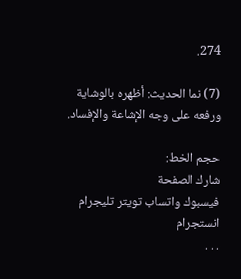274.

(7) نما الحديث: أظهره بالوشاية ورفعه على وجه الإشاعة والإفساد.

حجم الخط:
شارك الصفحة
فيسبوك واتساب تويتر تليجرام انستجرام
. . .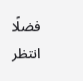فضلًا انتظر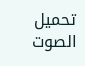تحميل الصوت